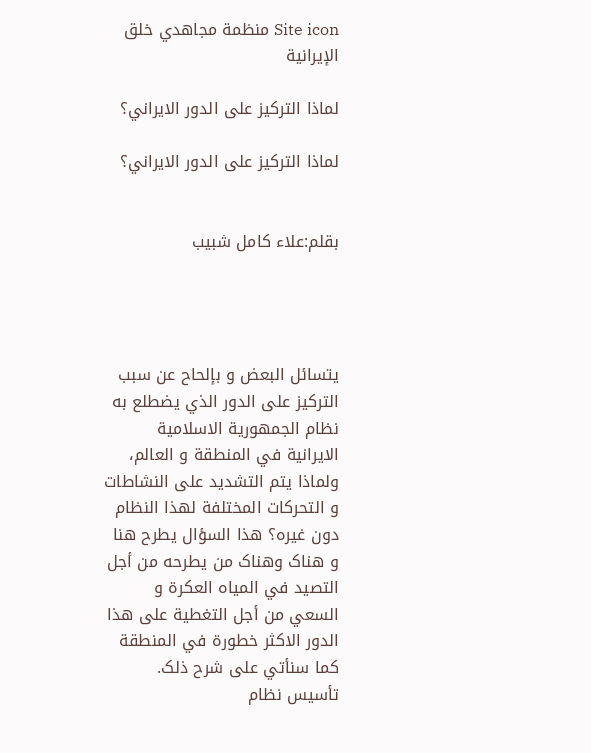Site icon منظمة مجاهدي خلق الإيرانية

لماذا الترکيز علی الدور الايراني؟

لماذا الترکيز علی الدور الايراني؟


بقلم:علاء کامل شبيب




يتسائل البعض و بإلحاح عن سبب الترکيز علی الدور الذي يضطلع به نظام الجمهورية الاسلامية الايرانية في المنطقة و العالم، ولماذا يتم التشديد علی النشاطات و التحرکات المختلفة لهذا النظام دون غيره؟ هذا السؤال يطرح هنا و هناک وهناک من يطرحه من أجل التصيد في المياه العکرة و السعي من أجل التغطية علی هذا الدور الاکثر خطورة في المنطقة کما سنأتي علی شرح ذلک.
تأسيس نظام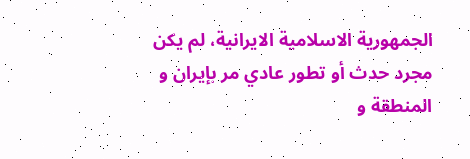الجمهورية الاسلامية الايرانية، لم يکن مجرد حدث أو تطور عادي مر بإيران و المنطقة و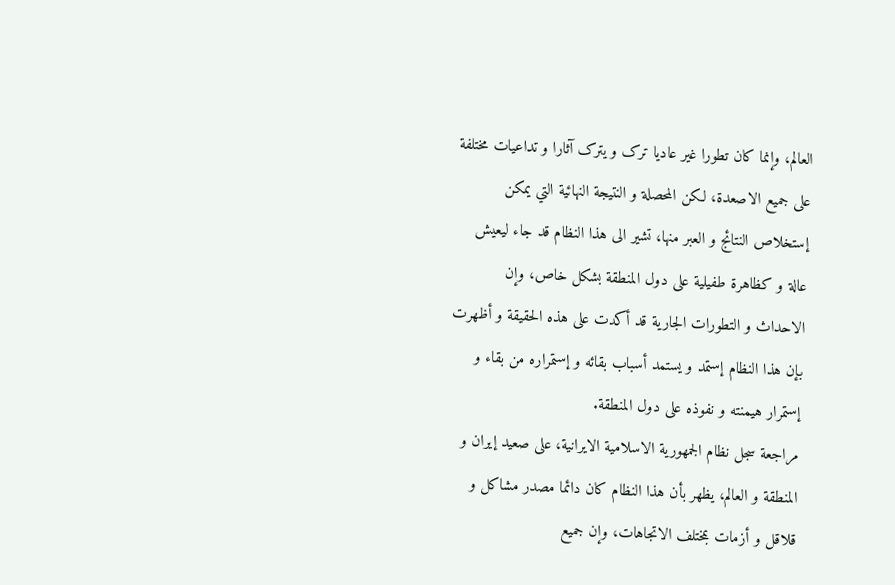العالم، وإنما کان تطورا غير عاديا ترک و يترک آثارا و تداعيات مختلفة علی جميع الاصعدة، لکن المحصلة و النتيجة النهائية التي يمکن إستخلاص النتائج و العبر منها، تشير الی هذا النظام قد جاء ليعيش عالة و کظاهرة طفيلية علی دول المنطقة بشکل خاص، وإن الاحداث و التطورات الجارية قد أکدت علی هذه الحقيقة و أظهرت بإن هذا النظام إستمد و يستمد أسباب بقائه و إستمراره من بقاء و إستمرار هيمنته و نفوذه علی دول المنطقة.
مراجعة سجل نظام الجمهورية الاسلامية الايرانية، علی صعيد إيران و المنطقة و العالم، يظهر بأن هذا النظام کان دائما مصدر مشاکل و قلاقل و أزمات بمختلف الاتجاهات، وإن جميع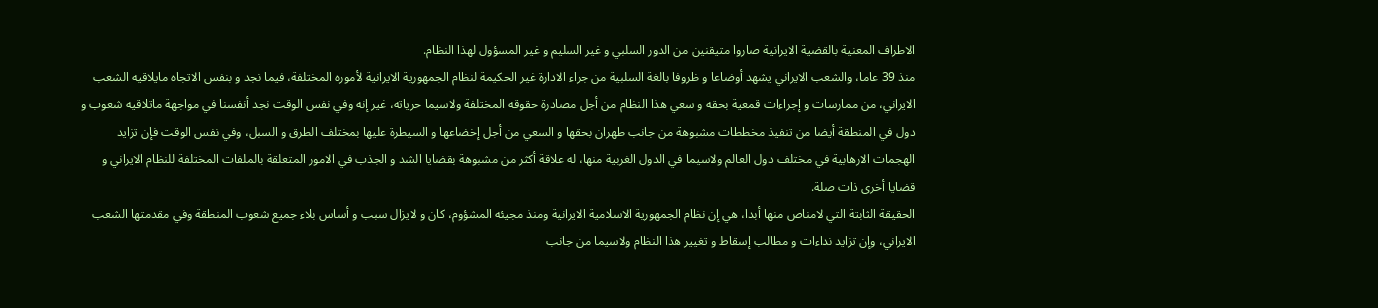الاطراف المعنية بالقضية الايرانية صاروا متيقنين من الدور السلبي و غير السليم و غير المسؤول لهذا النظام.
منذ 39 عاما، والشعب الايراني يشهد أوضاعا و ظروفا بالغة السلبية من جراء الادارة غير الحکيمة لنظام الجمهورية الايرانية لأموره المختلفة، فيما نجد و بنفس الاتجاه مايلاقيه الشعب الايراني، من ممارسات و إجراءات قمعية بحقه و سعي هذا النظام من أجل مصادرة حقوقه المختلفة ولاسيما حرياته، غير إنه وفي نفس الوقت نجد أنفسنا في مواجهة ماتلاقيه شعوب و دول في المنطقة أيضا من تنفيذ مخططات مشبوهة من جانب طهران بحقها و السعي من أجل إخضاعها و السيطرة عليها بمختلف الطرق و السبل، وفي نفس الوقت فإن تزايد الهجمات الارهابية في مختلف دول العالم ولاسيما في الدول الغربية منها، له علاقة أکثر من مشبوهة بقضايا الشد و الجذب في الامور المتعلقة بالملفات المختلفة للنظام الايراني و قضايا أخری ذات صلة.
الحقيقة الثابتة التي لامناص منها أبدا، هي إن نظام الجمهورية الاسلامية الايرانية ومنذ مجيئه المشؤوم، کان و لايزال سبب و أساس بلاء جميع شعوب المنطقة وفي مقدمتها الشعب الايراني، وإن تزايد نداءات و مطالب إسقاط و تغيير هذا النظام ولاسيما من جانب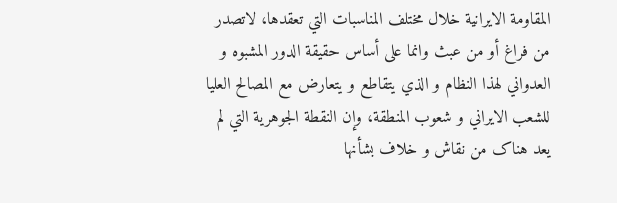المقاومة الايرانية خلال مختلف المناسبات التي تعقدها، لاتصدر من فراغ أو من عبث وانما علی أساس حقيقة الدور المشبوه و العدواني لهذا النظام و الذي يتقاطع و يتعارض مع المصالح العليا للشعب الايراني و شعوب المنطقة، وإن النقطة الجوهرية التي لم يعد هناک من نقاش و خلاف بشأنها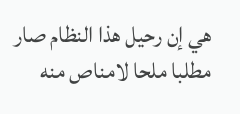هي إن رحيل هذا النظام صار مطلبا ملحا لامناص منه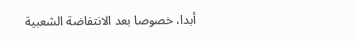أبدا، خصوصا بعد الانتفاضة الشعبية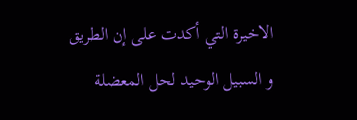الاخيرة التي أکدت علی إن الطريق و السبيل الوحيد لحل المعضلة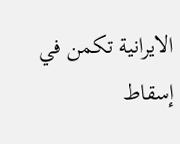الايرانية تکمن في إسقاط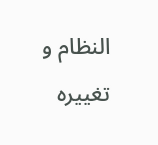النظام و تغييره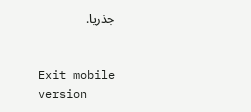جذريا.


Exit mobile version